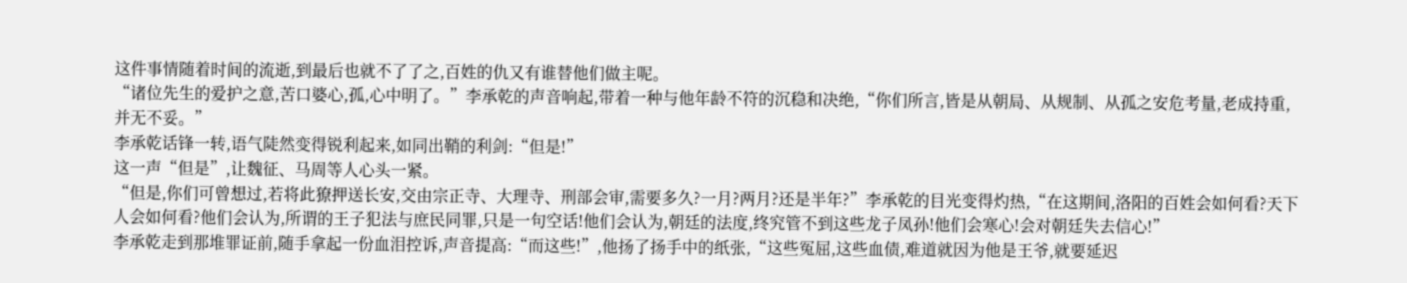这件事情随着时间的流逝,到最后也就不了了之,百姓的仇又有谁替他们做主呢。
“诸位先生的爱护之意,苦口婆心,孤,心中明了。”李承乾的声音响起,带着一种与他年龄不符的沉稳和决绝,“你们所言,皆是从朝局、从规制、从孤之安危考量,老成持重,并无不妥。”
李承乾话锋一转,语气陡然变得锐利起来,如同出鞘的利剑:“但是!”
这一声“但是”,让魏征、马周等人心头一紧。
“但是,你们可曾想过,若将此獠押送长安,交由宗正寺、大理寺、刑部会审,需要多久?一月?两月?还是半年?”李承乾的目光变得灼热,“在这期间,洛阳的百姓会如何看?天下人会如何看?他们会认为,所谓的王子犯法与庶民同罪,只是一句空话!他们会认为,朝廷的法度,终究管不到这些龙子凤孙!他们会寒心!会对朝廷失去信心!”
李承乾走到那堆罪证前,随手拿起一份血泪控诉,声音提高:“而这些!”,他扬了扬手中的纸张,“这些冤屈,这些血债,难道就因为他是王爷,就要延迟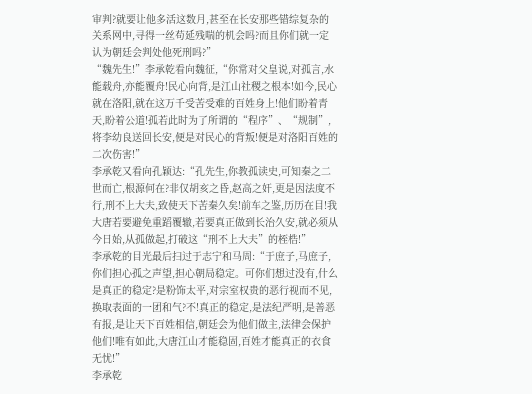审判?就要让他多活这数月,甚至在长安那些错综复杂的关系网中,寻得一丝苟延残喘的机会吗?而且你们就一定认为朝廷会判处他死刑吗?”
“魏先生!”李承乾看向魏征,“你常对父皇说,对孤言,水能载舟,亦能覆舟!民心向背,是江山社稷之根本!如今,民心就在洛阳,就在这万千受苦受难的百姓身上!他们盼着青天,盼着公道!孤若此时为了所谓的“程序”、“规制”,将李幼良送回长安,便是对民心的背叛!便是对洛阳百姓的二次伤害!”
李承乾又看向孔颖达:“孔先生,你教孤读史,可知秦之二世而亡,根源何在?非仅胡亥之昏,赵高之奸,更是因法度不行,刑不上大夫,致使天下苦秦久矣!前车之鉴,历历在目!我大唐若要避免重蹈覆辙,若要真正做到长治久安,就必须从今日始,从孤做起,打破这“刑不上大夫”的桎梏!”
李承乾的目光最后扫过于志宁和马周:“于庶子,马庶子,你们担心孤之声望,担心朝局稳定。可你们想过没有,什么是真正的稳定?是粉饰太平,对宗室权贵的恶行视而不见,换取表面的一团和气?不!真正的稳定,是法纪严明,是善恶有报,是让天下百姓相信,朝廷会为他们做主,法律会保护他们!唯有如此,大唐江山才能稳固,百姓才能真正的衣食无忧!”
李承乾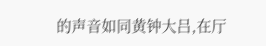的声音如同黄钟大吕,在厅